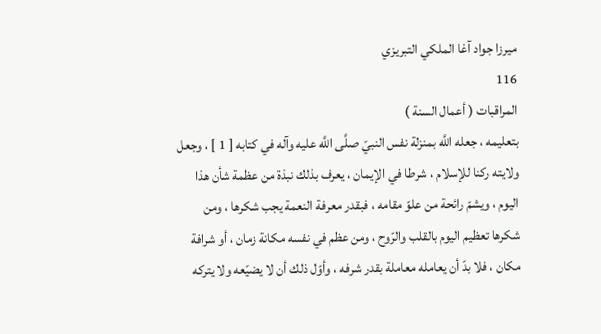ميرزا جواد آغا الملكي التبريزي
116
المراقبات ( أعمال السنة )
بتعليمه ، جعله اللَّه بمنزلة نفس النبيّ صلَّى اللَّه عليه وآله في كتابه [ 1 ] ، وجعل ولايته ركنا للإسلام ، شرطا في الإيمان ، يعرف بذلك نبذة من عظمة شأن هذا اليوم ، ويشمّ رائحة من علوّ مقامه ، فبقدر معرفة النعمة يجب شكرها ، ومن شكرها تعظيم اليوم بالقلب والرّوح ، ومن عظم في نفسه مكانة زمان ، أو شرافة مكان ، فلا بدّ أن يعامله معاملة بقدر شرفه ، وأوّل ذلك أن لا يضيّعه ولا يتركه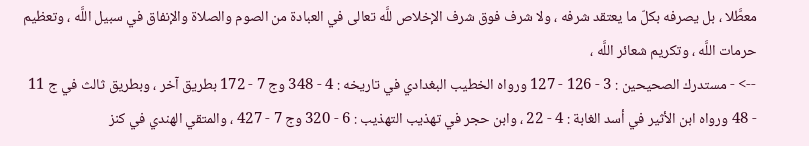معطَّلا ، بل يصرفه بكلّ ما يعتقد شرفه ، ولا شرف فوق شرف الإخلاص للَّه تعالى في العبادة من الصوم والصلاة والإنفاق في سبيل اللَّه ، وتعظيم حرمات اللَّه ، وتكريم شعائر اللَّه ،
--> - مستدرك الصحيحين : 3 - 126 - 127 ورواه الخطيب البغدادي في تاريخه : 4 - 348 وج 7 - 172 بطريق آخر ، وبطريق ثالث في ج 11 - 48 ورواه ابن الأثير في أسد الغابة : 4 - 22 ، وابن حجر في تهذيب التهذيب : 6 - 320 وج 7 - 427 ، والمتقي الهندي في كنز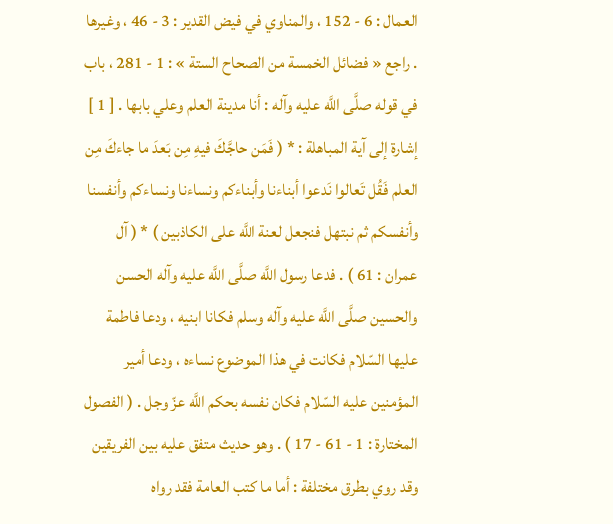العمال : 6 - 152 ، والمناوي في فيض القدير : 3 - 46 ، وغيرها . راجع « فضائل الخمسة من الصحاح الستة » : 1 - 281 ، باب في قوله صلَّى اللَّه عليه وآله : أنا مدينة العلم وعلي بابها . [ 1 ] إشارة إلى آية المباهلة : * ( فَمَن حاجَّكَ فيهِ مِن بَعدَ ما جاءكَ مِن العلم فَقُل تَعالوا نَدعوا أبناءنا وأبناءكم ونساءنا ونساءكم وأنفسنا وأنفسكم ثم نبتهل فنجعل لعنة اللَّه على الكاذبين ) * ( آل عمران : 61 ) . فدعا رسول اللَّه صلَّى اللَّه عليه وآله الحسن والحسين صلَّى اللَّه عليه وآله وسلم فكانا ابنيه ، ودعا فاطمة عليها السّلام فكانت في هذا الموضوع نساءه ، ودعا أمير المؤمنين عليه السّلام فكان نفسه بحكم اللَّه عزّ وجل . ( الفصول المختارة : 1 - 61 - 17 ) . وهو حديث متفق عليه بين الفريقين وقد روي بطرق مختلفة : أما ما كتب العامة فقد رواه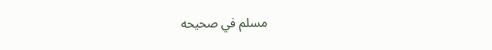مسلم في صحيحه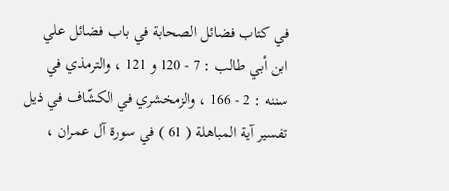في كتاب فضائل الصحابة في باب فضائل علي ابن أبي طالب : 7 - 120 و 121 ، والترمذي في سننه : 2 - 166 ، والزمخشري في الكشّاف في ذيل تفسير آية المباهلة ( 61 ) في سورة آل عمران ،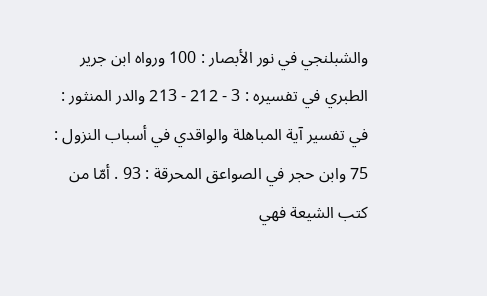والشبلنجي في نور الأبصار : 100 ورواه ابن جرير الطبري في تفسيره : 3 - 212 - 213 والدر المنثور : في تفسير آية المباهلة والواقدي في أسباب النزول : 75 وابن حجر في الصواعق المحرقة : 93 . أمّا من كتب الشيعة فهي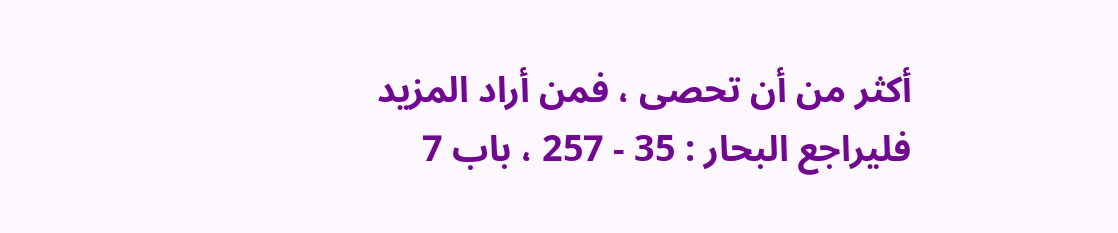أكثر من أن تحصى ، فمن أراد المزيد فليراجع البحار : 35 - 257 ، باب 7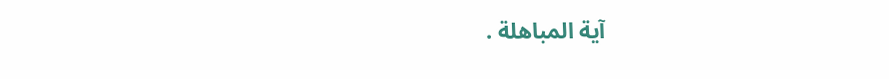آية المباهلة .